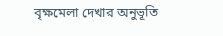বৃক্ষমেলা দেখার অনুভূতি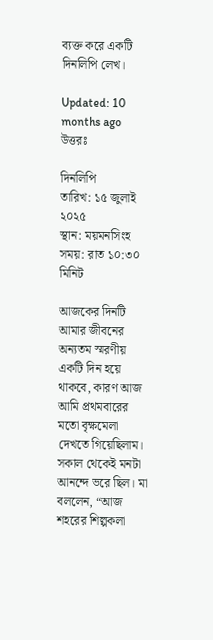ব্যক্ত করে একটি দিনলিপি লেখ।

Updated: 10 months ago
উত্তরঃ

দিনলিপি
তারিখ: ১৫ জুলাই ২০২৫
স্থান: ময়মনসিংহ
সময়: রাত ১০:৩০ মিনিট

আজকের দিনটি আমার জীবনের অন্যতম স্মরণীয় একটি দিন হয়ে থাকবে, কারণ আজ আমি প্রথমবারের মতো বৃক্ষমেলা দেখতে গিয়েছিলাম। সকাল থেকেই মনটা আনন্দে ভরে ছিল। মা বললেন, “আজ শহরের শিল্পকলা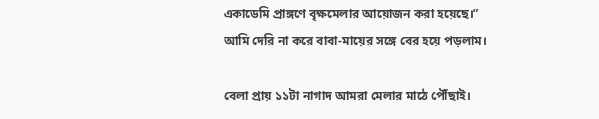একাডেমি প্রাঙ্গণে বৃক্ষমেলার আয়োজন করা হয়েছে।” আমি দেরি না করে বাবা-মায়ের সঙ্গে বের হয়ে পড়লাম।

বেলা প্রায় ১১টা নাগাদ আমরা মেলার মাঠে পৌঁছাই।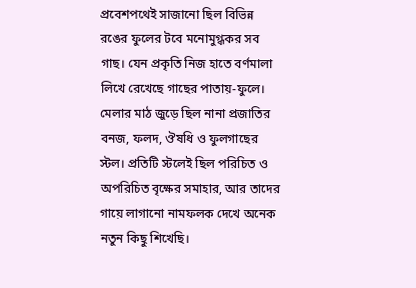প্রবেশপথেই সাজানো ছিল বিভিন্ন রঙের ফুলের টবে মনোমুগ্ধকর সব গাছ। যেন প্রকৃতি নিজ হাতে বর্ণমালা লিখে রেখেছে গাছের পাতায়-ফুলে। মেলার মাঠ জুড়ে ছিল নানা প্রজাতির বনজ, ফলদ, ঔষধি ও ফুলগাছের স্টল। প্রতিটি স্টলেই ছিল পরিচিত ও অপরিচিত বৃক্ষের সমাহার, আর তাদের গায়ে লাগানো নামফলক দেখে অনেক নতুন কিছু শিখেছি।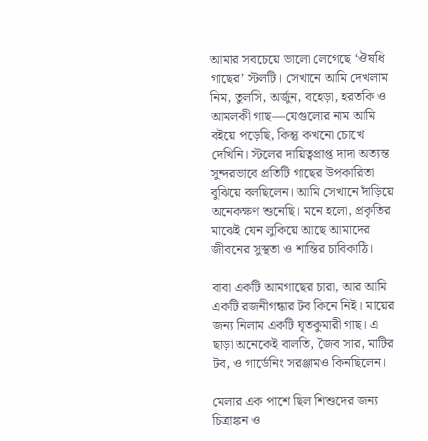আমার সবচেয়ে ভালো লেগেছে ‘ঔষধি গাছের’ স্টলটি। সেখানে আমি দেখলাম নিম, তুলসি, অর্জুন, বহেড়া, হরতকি ও আমলকী গাছ—যেগুলোর নাম আমি বইয়ে পড়েছি, কিন্তু কখনো চোখে দেখিনি। স্টলের দায়িত্বপ্রাপ্ত দাদা অত্যন্ত সুন্দরভাবে প্রতিটি গাছের উপকারিতা বুঝিয়ে বলছিলেন। আমি সেখানে দাঁড়িয়ে অনেকক্ষণ শুনেছি। মনে হলো, প্রকৃতির মাঝেই যেন লুকিয়ে আছে আমাদের জীবনের সুস্থতা ও শান্তির চাবিকাঠি।

বাবা একটি আমগাছের চারা, আর আমি একটি রজনীগন্ধার টব কিনে নিই। মায়ের জন্য নিলাম একটি ঘৃতকুমারী গাছ। এ ছাড়া অনেকেই বালতি, জৈব সার, মাটির টব, ও গার্ডেনিং সরঞ্জামও কিনছিলেন।

মেলার এক পাশে ছিল শিশুদের জন্য চিত্রাঙ্কন ও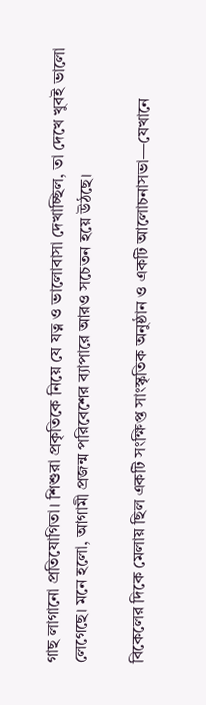গাছ লাগানো প্রতিযোগিতা। শিশুরা প্রকৃতিকে নিয়ে যে যত্ন ও ভালোবাসা দেখাচ্ছিল, তা দেখে খুবই ভালো লেগেছে। মনে হলো, আগামী প্রজন্ম পরিবেশের ব্যাপারে আরও সচেতন হয়ে উঠছে।

বিকেলের দিকে মেলায় ছিল একটি সংক্ষিপ্ত সাংস্কৃতিক অনুষ্ঠান ও একটি আলোচনাসভা—যেখানে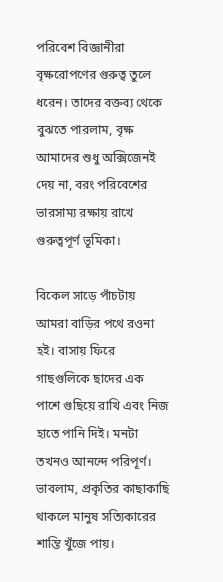পরিবেশ বিজ্ঞানীরা বৃক্ষরোপণের গুরুত্ব তুলে ধরেন। তাদের বক্তব্য থেকে বুঝতে পারলাম, বৃক্ষ আমাদের শুধু অক্সিজেনই দেয় না, বরং পরিবেশের ভারসাম্য রক্ষায় রাখে গুরুত্বপূর্ণ ভূমিকা।

বিকেল সাড়ে পাঁচটায় আমরা বাড়ির পথে রওনা হই। বাসায় ফিরে গাছগুলিকে ছাদের এক পাশে গুছিয়ে রাখি এবং নিজ হাতে পানি দিই। মনটা তখনও আনন্দে পরিপূর্ণ। ভাবলাম, প্রকৃতির কাছাকাছি থাকলে মানুষ সত্যিকারের শান্তি খুঁজে পায়।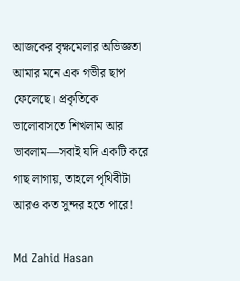আজকের বৃক্ষমেলার অভিজ্ঞতা আমার মনে এক গভীর ছাপ ফেলেছে। প্রকৃতিকে ভালোবাসতে শিখলাম আর ভাবলাম—সবাই যদি একটি করে গাছ লাগায়, তাহলে পৃথিবীটা আরও কত সুন্দর হতে পারে!

Md Zahid Hasan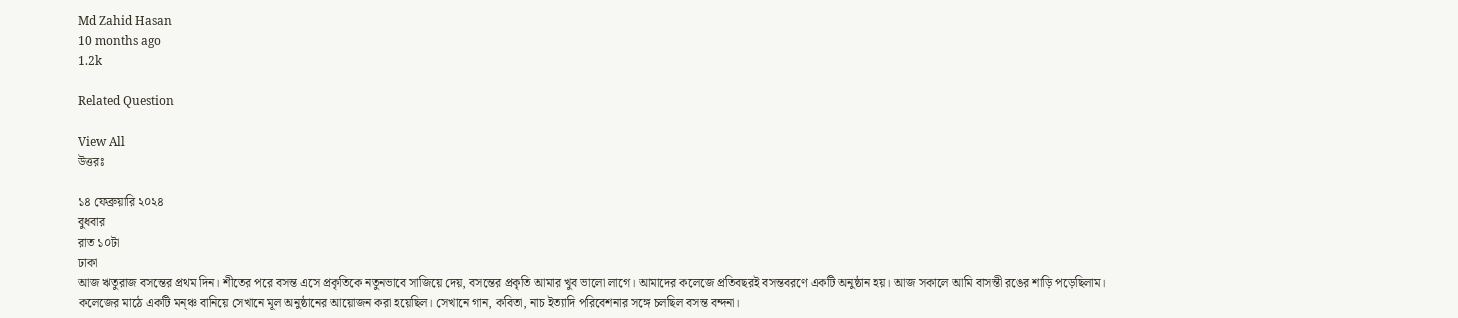Md Zahid Hasan
10 months ago
1.2k

Related Question

View All
উত্তরঃ

১৪ ফেব্রুয়ারি ২০২৪
বুধবার
রাত ১০টা
ঢাকা
আজ ঋতুরাজ বসন্তের প্রথম দিন। শীতের পরে বসন্ত এসে প্রকৃতিকে নতুনভাবে সাজিয়ে দেয়, বসন্তের প্রকৃতি আমার খুব ভালো লাগে। আমাদের কলেজে প্রতিবছরই বসন্তবরণে একটি অনুষ্ঠান হয়। আজ সকালে আমি বাসন্তী রঙের শাড়ি পড়েছিলাম। কলেজের মাঠে একটি মন্ঞ্চ বানিয়ে সেখানে মূল অনুষ্ঠানের আয়োজন করা হয়েছিল। সেখানে গান, কবিতা, নাচ ইত্যাদি পরিবেশনার সঙ্গে চলছিল বসন্ত বন্দনা।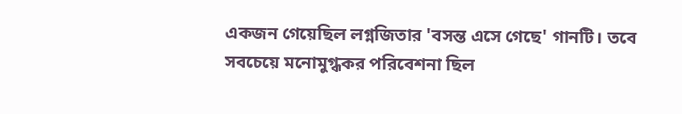একজন গেয়েছিল লগ্নজিতার 'বসন্ত এসে গেছে' গানটি। তবে সবচেয়ে মনোমুগ্ধকর পরিবেশনা ছিল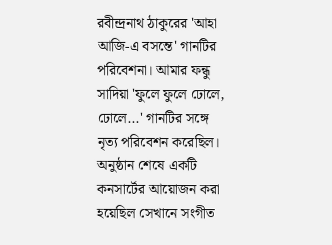রবীন্দ্রনাথ ঠাকুরের 'আহা আজি-এ বসন্তে' গানটির পরিবেশনা। আমার ফন্ধু সাদিয়া 'ফুলে ফুলে ঢোলে, ঢোলে...' গানটির সঙ্গে নৃত্য পরিবেশন করেছিল। অনুষ্ঠান শেষে একটি কনসার্টের আয়োজন করা হয়েছিল সেখানে সংগীত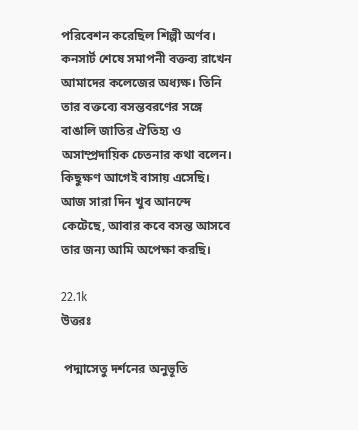পরিবেশন করেছিল শিল্পী অর্ণব। কনসার্ট শেষে সমাপনী বক্তব্য রাখেন আমাদের কলেজের অধ্যক্ষ। তিনি তার বক্তব্যে বসন্তবরণের সঙ্গে বাঙালি জাতির ঐতিহ্য ও অসাম্প্রদায়িক চেতনার কথা বলেন। কিছুক্ষণ আগেই বাসায় এসেছি। আজ সারা দিন খুব আনন্দে কেটেছে, আবার কবে বসন্ত আসবে তার জন্য আমি অপেক্ষা করছি।

22.1k
উত্তরঃ

 পদ্মাসেতু দর্শনের অনুভূতি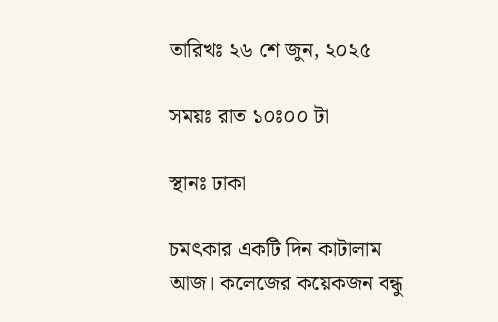তারিখঃ ২৬ শে জুন, ২০২৫

সময়ঃ রাত ১০ঃ০০ টা

স্থানঃ ঢাকা

চমৎকার একটি দিন কাটালাম আজ। কলেজের কয়েকজন বন্ধু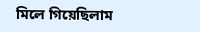মিলে গিয়েছিলাম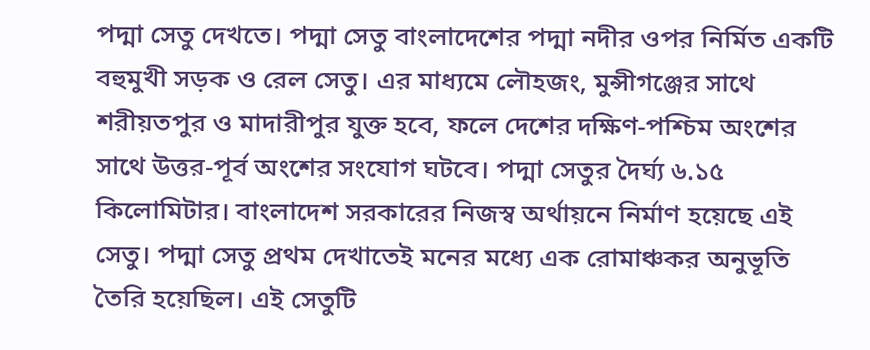পদ্মা সেতু দেখতে। পদ্মা সেতু বাংলাদেশের পদ্মা নদীর ওপর নির্মিত একটি বহুমুখী সড়ক ও রেল সেতু। এর মাধ্যমে লৌহজং, মুন্সীগঞ্জের সাথে শরীয়তপুর ও মাদারীপুর যুক্ত হবে, ফলে দেশের দক্ষিণ-পশ্চিম অংশের সাথে উত্তর-পূর্ব অংশের সংযোগ ঘটবে। পদ্মা সেতুর দৈর্ঘ্য ৬.১৫ কিলোমিটার। বাংলাদেশ সরকারের নিজস্ব অর্থায়নে নির্মাণ হয়েছে এই সেতু। পদ্মা সেতু প্রথম দেখাতেই মনের মধ্যে এক রোমাঞ্চকর অনুভূতি তৈরি হয়েছিল। এই সেতুটি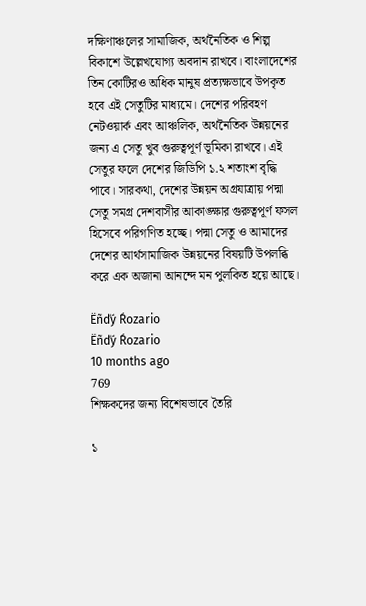দক্ষিণাঞ্চলের সামাজিক, অর্থনৈতিক ও শিল্প বিকাশে উল্লেখযোগ্য অবদান রাখবে। বাংলাদেশের তিন কোটিরও অধিক মানুষ প্রত্যক্ষভাবে উপকৃত হবে এই সেতুটির মাধ্যমে। দেশের পরিবহণ নেটওয়ার্ক এবং আঞ্চলিক, অর্থনৈতিক উন্নয়নের জন্য এ সেতু খুব গুরুত্বপূর্ণ ভূমিকা রাখবে। এই সেতুর ফলে দেশের জিডিপি ১.২ শতাংশ বৃদ্ধি পাবে। সারকথা, দেশের উন্নয়ন অগ্রযাত্রায় পদ্মা সেতু সমগ্র দেশবাসীর আকাঙ্ক্ষার গুরুত্বপূর্ণ ফসল হিসেবে পরিগণিত হচ্ছে। পদ্মা সেতু ও আমাদের দেশের আর্থসামাজিক উন্নয়নের বিষয়টি উপলব্ধি করে এক অজানা আনন্দে মন পুলকিত হয়ে আছে।

Ëñďý Ŕozario
Ëñďý Ŕozario
10 months ago
769
শিক্ষকদের জন্য বিশেষভাবে তৈরি

১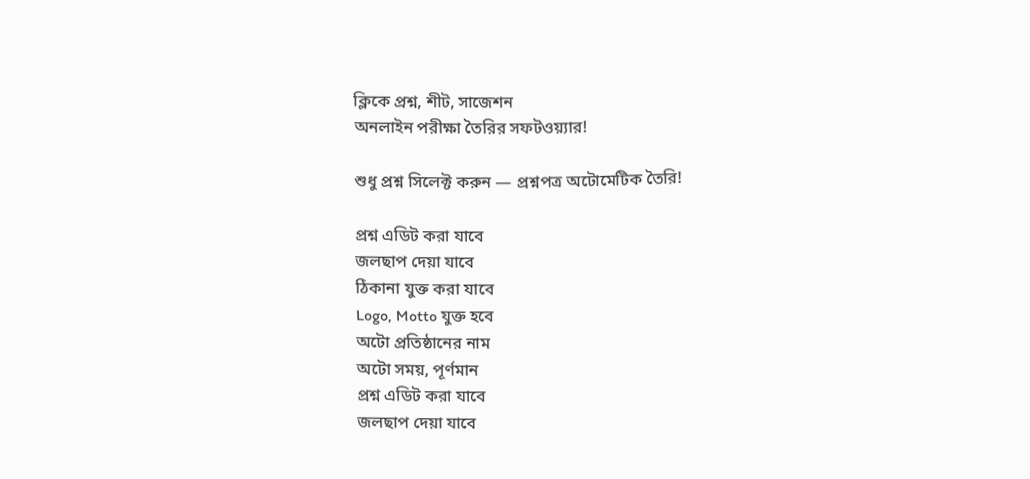ক্লিকে প্রশ্ন, শীট, সাজেশন
অনলাইন পরীক্ষা তৈরির সফটওয়্যার!

শুধু প্রশ্ন সিলেক্ট করুন — প্রশ্নপত্র অটোমেটিক তৈরি!

প্রশ্ন এডিট করা যাবে
জলছাপ দেয়া যাবে
ঠিকানা যুক্ত করা যাবে
Logo, Motto যুক্ত হবে
অটো প্রতিষ্ঠানের নাম
অটো সময়, পূর্ণমান
প্রশ্ন এডিট করা যাবে
জলছাপ দেয়া যাবে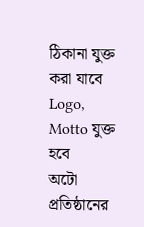ঠিকানা যুক্ত করা যাবে
Logo, Motto যুক্ত হবে
অটো প্রতিষ্ঠানের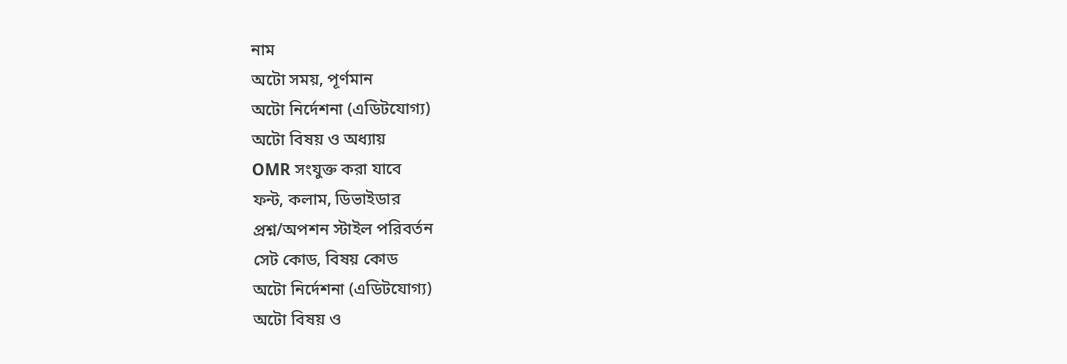নাম
অটো সময়, পূর্ণমান
অটো নির্দেশনা (এডিটযোগ্য)
অটো বিষয় ও অধ্যায়
OMR সংযুক্ত করা যাবে
ফন্ট, কলাম, ডিভাইডার
প্রশ্ন/অপশন স্টাইল পরিবর্তন
সেট কোড, বিষয় কোড
অটো নির্দেশনা (এডিটযোগ্য)
অটো বিষয় ও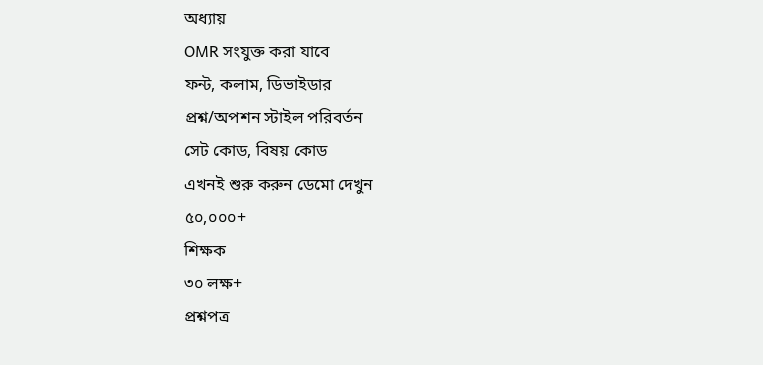অধ্যায়
OMR সংযুক্ত করা যাবে
ফন্ট, কলাম, ডিভাইডার
প্রশ্ন/অপশন স্টাইল পরিবর্তন
সেট কোড, বিষয় কোড
এখনই শুরু করুন ডেমো দেখুন
৫০,০০০+
শিক্ষক
৩০ লক্ষ+
প্রশ্নপত্র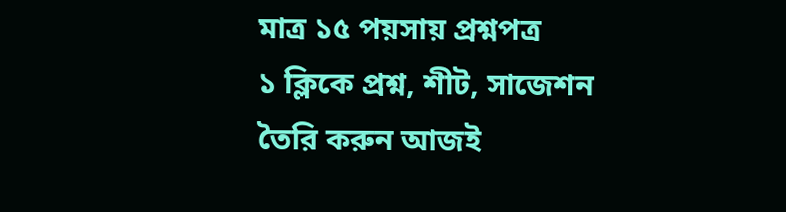মাত্র ১৫ পয়সায় প্রশ্নপত্র
১ ক্লিকে প্রশ্ন, শীট, সাজেশন তৈরি করুন আজই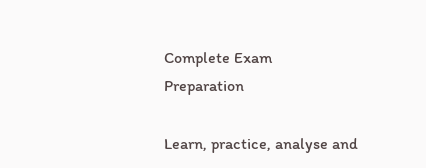Complete Exam
Preparation

Learn, practice, analyse and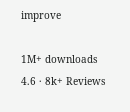improve

1M+ downloads
4.6 · 8k+ Reviews